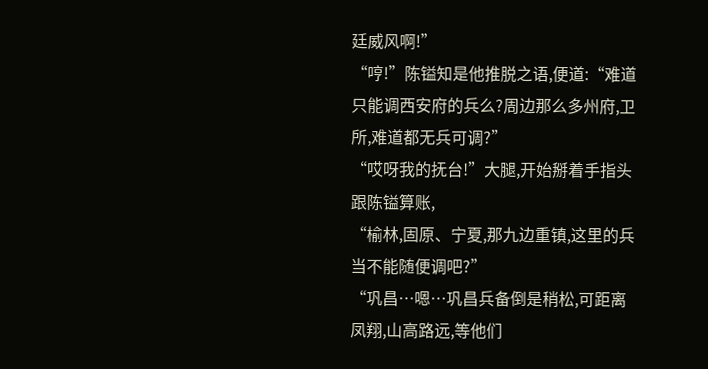廷威风啊!”
“哼!”陈镒知是他推脱之语,便道:“难道只能调西安府的兵么?周边那么多州府,卫所,难道都无兵可调?”
“哎呀我的抚台!”大腿,开始掰着手指头跟陈镒算账,
“榆林,固原、宁夏,那九边重镇,这里的兵当不能随便调吧?”
“巩昌…嗯…巩昌兵备倒是稍松,可距离凤翔,山高路远,等他们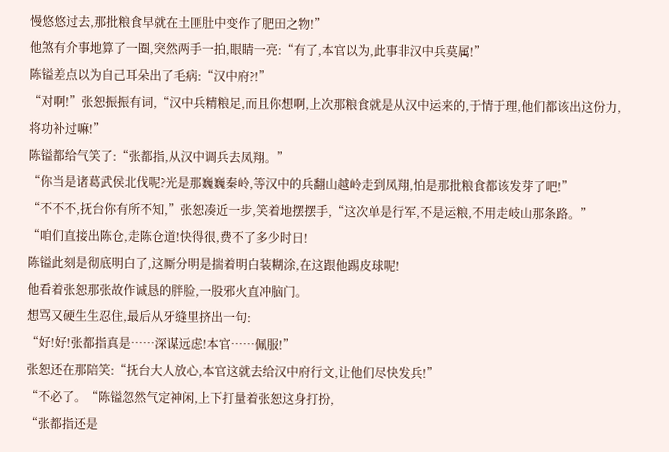慢悠悠过去,那批粮食早就在土匪肚中变作了肥田之物!”
他煞有介事地算了一圈,突然两手一拍,眼睛一亮:“有了,本官以为,此事非汉中兵莫属!”
陈镒差点以为自己耳朵出了毛病:“汉中府?!”
“对啊!”张恕振振有词,“汉中兵精粮足,而且你想啊,上次那粮食就是从汉中运来的,于情于理,他们都该出这份力,将功补过嘛!”
陈镒都给气笑了:“张都指,从汉中调兵去凤翔。”
“你当是诸葛武侯北伐呢?光是那巍巍秦岭,等汉中的兵翻山越岭走到凤翔,怕是那批粮食都该发芽了吧!”
“不不不,抚台你有所不知,”张恕凑近一步,笑着地摆摆手,“这次单是行军,不是运粮,不用走岐山那条路。”
“咱们直接出陈仓,走陈仓道!快得很,费不了多少时日!
陈镒此刻是彻底明白了,这厮分明是揣着明白装糊涂,在这跟他踢皮球呢!
他看着张恕那张故作诚恳的胖脸,一股邪火直冲脑门。
想骂又硬生生忍住,最后从牙缝里挤出一句:
“好!好!张都指真是……深谋远虑!本官……佩服!”
张恕还在那陪笑:“抚台大人放心,本官这就去给汉中府行文,让他们尽快发兵!”
“不必了。“陈镒忽然气定神闲,上下打量着张恕这身打扮,
“张都指还是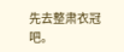先去整肃衣冠吧。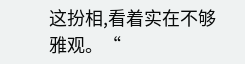这扮相,看着实在不够雅观。“